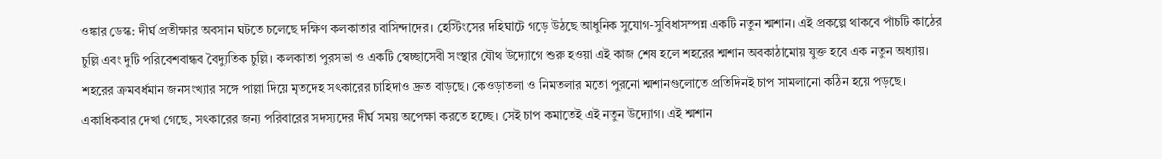ওঙ্কার ডেস্ক: দীর্ঘ প্রতীক্ষার অবসান ঘটতে চলেছে দক্ষিণ কলকাতার বাসিন্দাদের। হেস্টিংসের দহিঘাটে গড়ে উঠছে আধুনিক সুযোগ-সুবিধাসম্পন্ন একটি নতুন শ্মশান। এই প্রকল্পে থাকবে পাঁচটি কাঠের চুল্লি এবং দুটি পরিবেশবান্ধব বৈদ্যুতিক চুল্লি। কলকাতা পুরসভা ও একটি স্বেচ্ছাসেবী সংস্থার যৌথ উদ্যোগে শুরু হওয়া এই কাজ শেষ হলে শহরের শ্মশান অবকাঠামোয় যুক্ত হবে এক নতুন অধ্যায়।
শহরের ক্রমবর্ধমান জনসংখ্যার সঙ্গে পাল্লা দিয়ে মৃতদেহ সৎকারের চাহিদাও দ্রুত বাড়ছে। কেওড়াতলা ও নিমতলার মতো পুরনো শ্মশানগুলোতে প্রতিদিনই চাপ সামলানো কঠিন হয়ে পড়ছে। একাধিকবার দেখা গেছে, সৎকারের জন্য পরিবারের সদস্যদের দীর্ঘ সময় অপেক্ষা করতে হচ্ছে। সেই চাপ কমাতেই এই নতুন উদ্যোগ। এই শ্মশান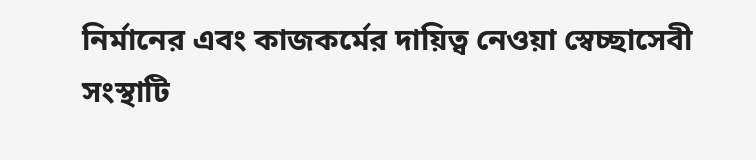নির্মানের এবং কাজকর্মের দায়িত্ব নেওয়া স্বেচ্ছাসেবী সংস্থাটি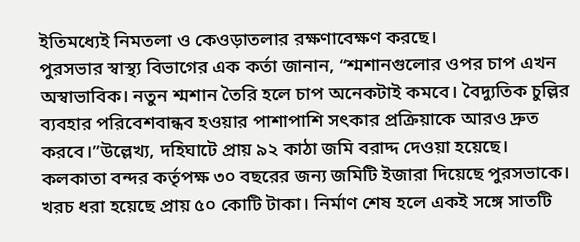ইতিমধ্যেই নিমতলা ও কেওড়াতলার রক্ষণাবেক্ষণ করছে।
পুরসভার স্বাস্থ্য বিভাগের এক কর্তা জানান, “শ্মশানগুলোর ওপর চাপ এখন অস্বাভাবিক। নতুন শ্মশান তৈরি হলে চাপ অনেকটাই কমবে। বৈদ্যুতিক চুল্লির ব্যবহার পরিবেশবান্ধব হওয়ার পাশাপাশি সৎকার প্রক্রিয়াকে আরও দ্রুত করবে।”উল্লেখ্য, দহিঘাটে প্রায় ৯২ কাঠা জমি বরাদ্দ দেওয়া হয়েছে। কলকাতা বন্দর কর্তৃপক্ষ ৩০ বছরের জন্য জমিটি ইজারা দিয়েছে পুরসভাকে। খরচ ধরা হয়েছে প্রায় ৫০ কোটি টাকা। নির্মাণ শেষ হলে একই সঙ্গে সাতটি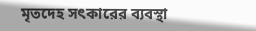মৃতদেহ সৎকারের ব্যবস্থা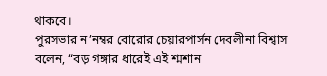থাকবে।
পুরসভার ন’নম্বর বোরোর চেয়ারপার্সন দেবলীনা বিশ্বাস বলেন, “বড় গঙ্গার ধারেই এই শ্মশান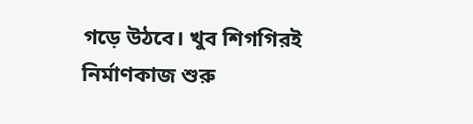গড়ে উঠবে। খুব শিগগিরই নির্মাণকাজ শুরু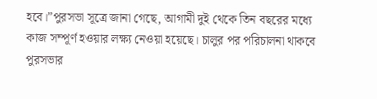হবে।”পুরসভা সূত্রে জানা গেছে, আগামী দুই থেকে তিন বছরের মধ্যে কাজ সম্পূর্ণ হওয়ার লক্ষ্য নেওয়া হয়েছে। চালুর পর পরিচালনা থাকবে পুরসভার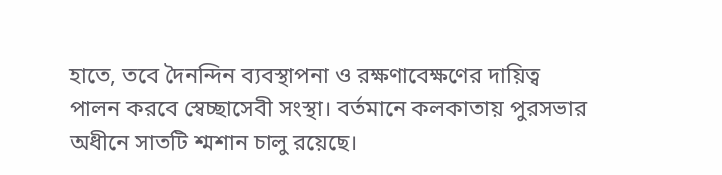হাতে, তবে দৈনন্দিন ব্যবস্থাপনা ও রক্ষণাবেক্ষণের দায়িত্ব পালন করবে স্বেচ্ছাসেবী সংস্থা। বর্তমানে কলকাতায় পুরসভার অধীনে সাতটি শ্মশান চালু রয়েছে।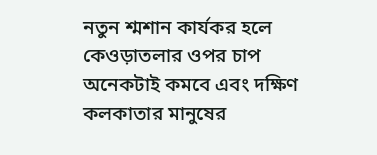নতুন শ্মশান কার্যকর হলে কেওড়াতলার ওপর চাপ অনেকটাই কমবে এবং দক্ষিণ কলকাতার মানুষের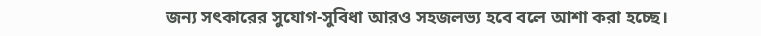জন্য সৎকারের সুযোগ-সুবিধা আরও সহজলভ্য হবে বলে আশা করা হচ্ছে।